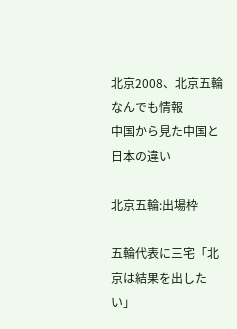北京2008、北京五輪なんでも情報
中国から見た中国と日本の違い

北京五輪:出場枠

五輪代表に三宅「北京は結果を出したい」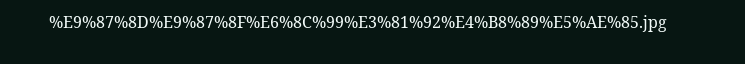%E9%87%8D%E9%87%8F%E6%8C%99%E3%81%92%E4%B8%89%E5%AE%85.jpg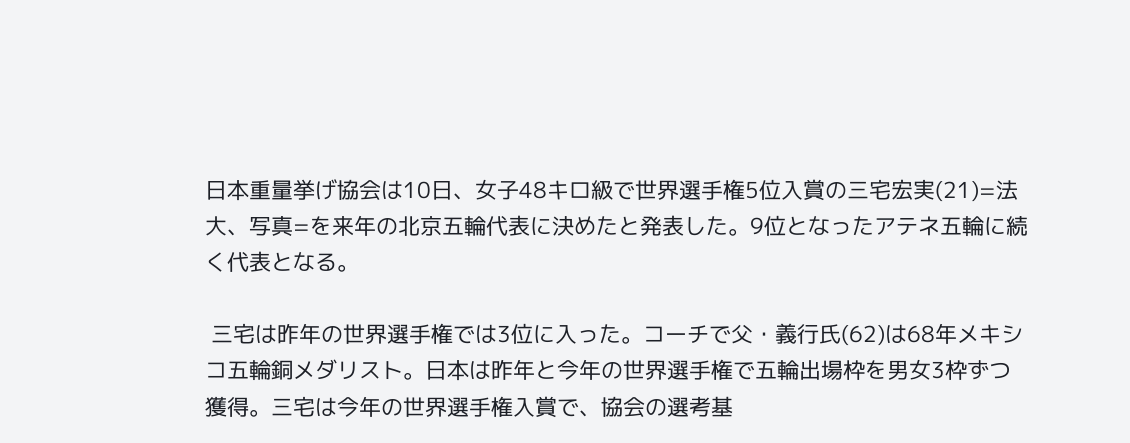日本重量挙げ協会は10日、女子48キロ級で世界選手権5位入賞の三宅宏実(21)=法大、写真=を来年の北京五輪代表に決めたと発表した。9位となったアテネ五輪に続く代表となる。

 三宅は昨年の世界選手権では3位に入った。コーチで父・義行氏(62)は68年メキシコ五輪銅メダリスト。日本は昨年と今年の世界選手権で五輪出場枠を男女3枠ずつ獲得。三宅は今年の世界選手権入賞で、協会の選考基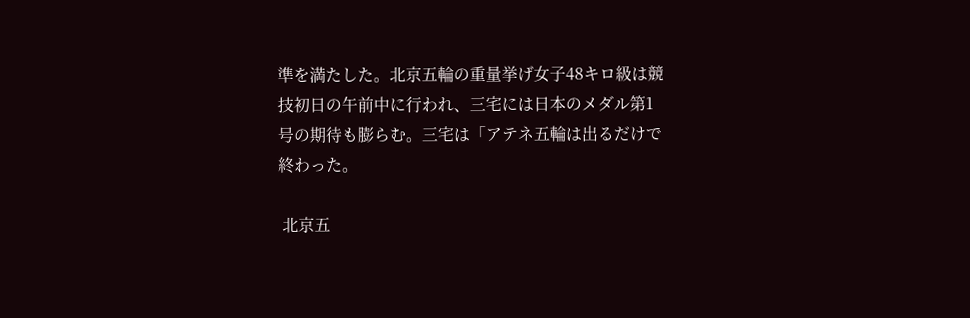準を満たした。北京五輪の重量挙げ女子48キロ級は競技初日の午前中に行われ、三宅には日本のメダル第1号の期待も膨らむ。三宅は「アテネ五輪は出るだけで終わった。

 北京五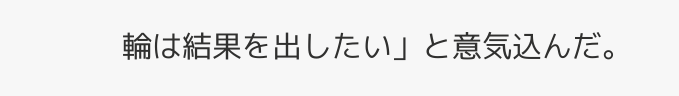輪は結果を出したい」と意気込んだ。